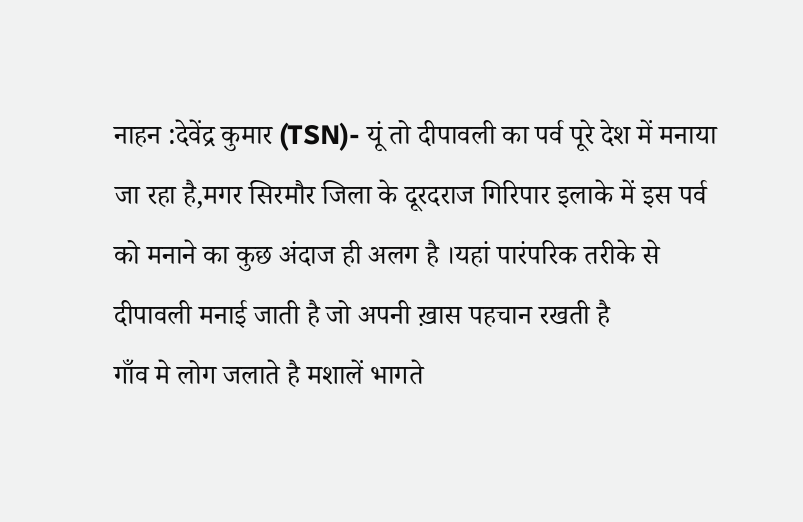नाहन :देवेंद्र कुमार (TSN)- यूं तो दीपावली का पर्व पूरे देश में मनाया जा रहा है,मगर सिरमौर जिला के दूरदराज गिरिपार इलाके में इस पर्व को मनाने का कुछ अंदाज ही अलग है ।यहां पारंपरिक तरीके से दीपावली मनाई जाती है जो अपनी ख़ास पहचान रखती है
गाँव मे लोग जलाते है मशालें भागते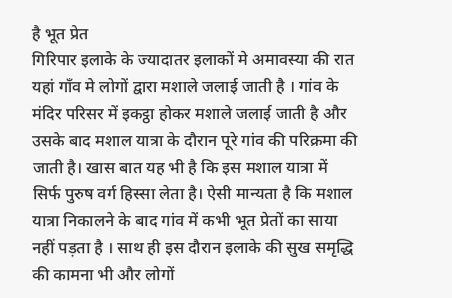है भूत प्रेत
गिरिपार इलाके के ज्यादातर इलाकों मे अमावस्या की रात यहां गाँव मे लोगों द्वारा मशाले जलाई जाती है । गांव के मंदिर परिसर में इकट्ठा होकर मशाले जलाई जाती है और उसके बाद मशाल यात्रा के दौरान पूरे गांव की परिक्रमा की जाती है। खास बात यह भी है कि इस मशाल यात्रा में सिर्फ पुरुष वर्ग हिस्सा लेता है। ऐसी मान्यता है कि मशाल यात्रा निकालने के बाद गांव में कभी भूत प्रेतों का साया नहीं पड़ता है । साथ ही इस दौरान इलाके की सुख समृद्धि की कामना भी और लोगों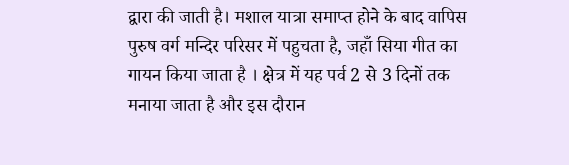द्वारा की जाती है। मशाल यात्रा समाप्त होने के बाद वापिस पुरुष वर्ग मन्दिर परिसर में पहुचता है, जहाँ सिया गीत का गायन किया जाता है । क्षेत्र में यह पर्व 2 से 3 दिनों तक मनाया जाता है और इस दौरान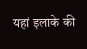यहां इलाके की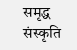समृद्ध संस्कृति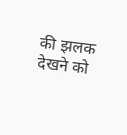की झलक देखने को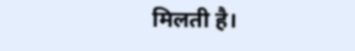मिलती है।